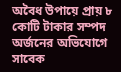অবৈধ উপায়ে প্রায় ৮ কোটি টাকার সম্পদ অর্জনের অভিযোগে সাবেক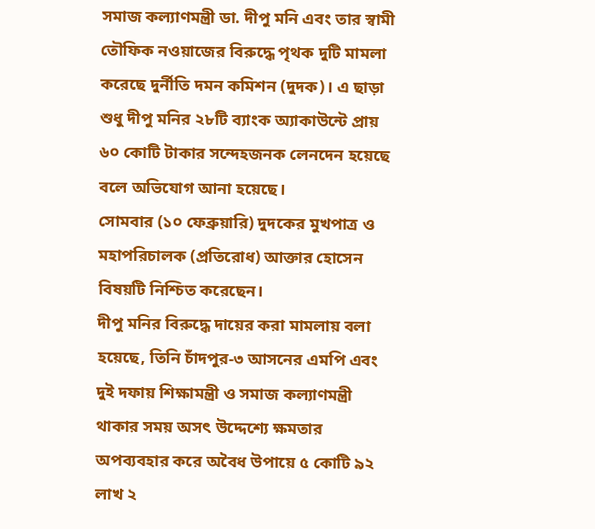সমাজ কল্যাণমন্ত্রী ডা. দীপু মনি এবং তার স্বামী তৌফিক নওয়াজের বিরুদ্ধে পৃথক দুটি মামলা করেছে দুর্নীতি দমন কমিশন (দুদক)। এ ছাড়া শুধু দীপু মনির ২৮টি ব্যাংক অ্যাকাউন্টে প্রায় ৬০ কোটি টাকার সন্দেহজনক লেনদেন হয়েছে বলে অভিযোগ আনা হয়েছে।
সোমবার (১০ ফেব্রুয়ারি) দুদকের মুখপাত্র ও মহাপরিচালক (প্রতিরোধ) আক্তার হোসেন বিষয়টি নিশ্চিত করেছেন।
দীপু মনির বিরুদ্ধে দায়ের করা মামলায় বলা হয়েছে, তিনি চাঁদপুর-৩ আসনের এমপি এবং দুই দফায় শিক্ষামন্ত্রী ও সমাজ কল্যাণমন্ত্রী থাকার সময় অসৎ উদ্দেশ্যে ক্ষমতার অপব্যবহার করে অবৈধ উপায়ে ৫ কোটি ৯২ লাখ ২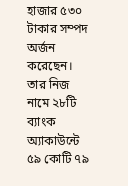হাজার ৫৩০ টাকার সম্পদ অর্জন করেছেন। তার নিজ নামে ২৮টি ব্যাংক অ্যাকাউন্টে ৫৯ কোটি ৭৯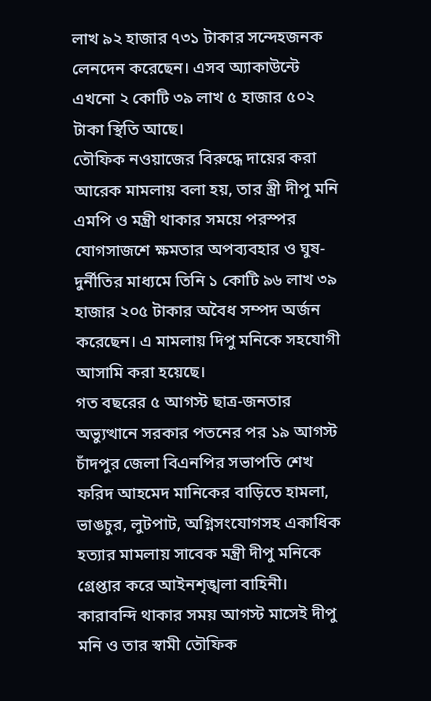লাখ ৯২ হাজার ৭৩১ টাকার সন্দেহজনক লেনদেন করেছেন। এসব অ্যাকাউন্টে এখনো ২ কোটি ৩৯ লাখ ৫ হাজার ৫০২ টাকা স্থিতি আছে।
তৌফিক নওয়াজের বিরুদ্ধে দায়ের করা আরেক মামলায় বলা হয়, তার স্ত্রী দীপু মনি এমপি ও মন্ত্রী থাকার সময়ে পরস্পর যোগসাজশে ক্ষমতার অপব্যবহার ও ঘুষ-দুর্নীতির মাধ্যমে তিনি ১ কোটি ৯৬ লাখ ৩৯ হাজার ২০৫ টাকার অবৈধ সম্পদ অর্জন করেছেন। এ মামলায় দিপু মনিকে সহযোগী আসামি করা হয়েছে।
গত বছরের ৫ আগস্ট ছাত্র-জনতার অভ্যুত্থানে সরকার পতনের পর ১৯ আগস্ট চাঁদপুর জেলা বিএনপির সভাপতি শেখ ফরিদ আহমেদ মানিকের বাড়িতে হামলা, ভাঙচুর, লুটপাট, অগ্নিসংযোগসহ একাধিক হত্যার মামলায় সাবেক মন্ত্রী দীপু মনিকে গ্রেপ্তার করে আইনশৃঙ্খলা বাহিনী। কারাবন্দি থাকার সময় আগস্ট মাসেই দীপু মনি ও তার স্বামী তৌফিক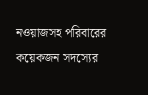নওয়াজসহ পরিবারের কয়েকজন সদস্যের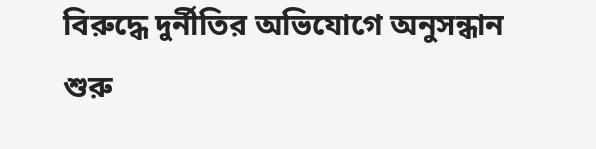বিরুদ্ধে দুর্নীতির অভিযোগে অনুসন্ধান শুরু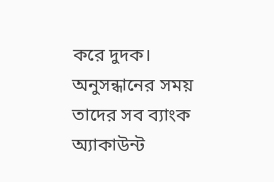করে দুদক। অনুসন্ধানের সময় তাদের সব ব্যাংক অ্যাকাউন্ট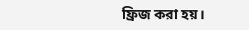ফ্রিজ করা হয়।